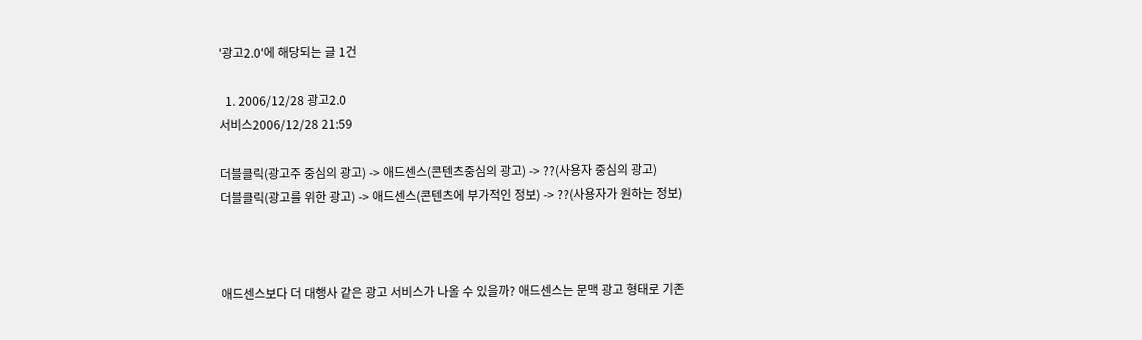'광고2.0'에 해당되는 글 1건

  1. 2006/12/28 광고2.0
서비스2006/12/28 21:59

더블클릭(광고주 중심의 광고) -> 애드센스(콘텐츠중심의 광고) -> ??(사용자 중심의 광고)
더블클릭(광고를 위한 광고) -> 애드센스(콘텐츠에 부가적인 정보) -> ??(사용자가 원하는 정보)



애드센스보다 더 대행사 같은 광고 서비스가 나올 수 있을까? 애드센스는 문맥 광고 형태로 기존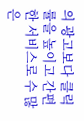의 광고보다 클릭률을 높이고 간편한 서비스로 수 많은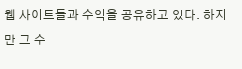웹 사이트들과 수익을 공유하고 있다. 하지만 그 수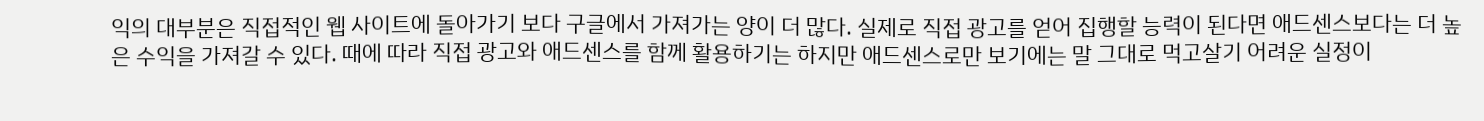익의 대부분은 직접적인 웹 사이트에 돌아가기 보다 구글에서 가져가는 양이 더 많다. 실제로 직접 광고를 얻어 집행할 능력이 된다면 애드센스보다는 더 높은 수익을 가져갈 수 있다. 때에 따라 직접 광고와 애드센스를 함께 활용하기는 하지만 애드센스로만 보기에는 말 그대로 먹고살기 어려운 실정이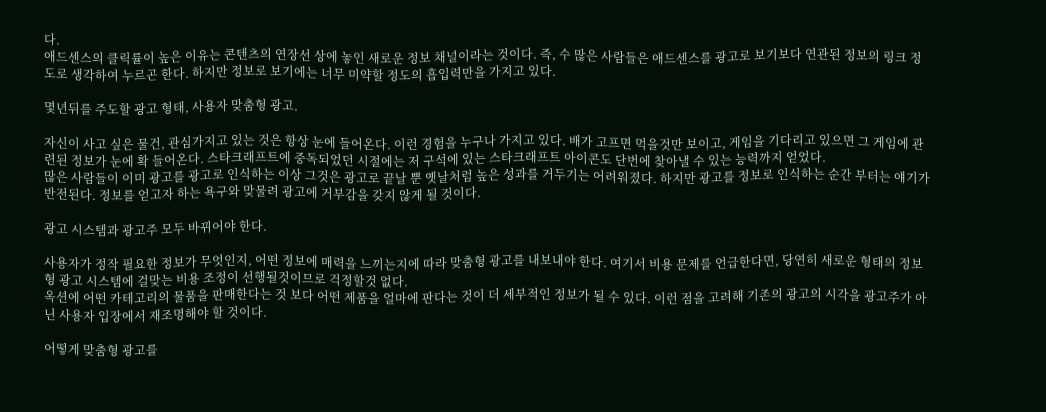다.
애드센스의 클릭률이 높은 이유는 콘텐츠의 연장선 상에 놓인 새로운 정보 채널이라는 것이다. 즉, 수 많은 사람들은 애드센스를 광고로 보기보다 연관된 정보의 링크 정도로 생각하여 누르곤 한다. 하지만 정보로 보기에는 너무 미약할 정도의 흡입력만을 가지고 있다.

몇년뒤를 주도할 광고 형태, 사용자 맞춤형 광고.

자신이 사고 싶은 물건, 관심가지고 있는 것은 항상 눈에 들어온다. 이런 경험을 누구나 가지고 있다. 배가 고프면 먹을것만 보이고, 게임을 기다리고 있으면 그 게임에 관련된 정보가 눈에 확 들어온다. 스타크래프트에 중독되었던 시절에는 저 구석에 있는 스타크래프트 아이콘도 단번에 찾아낼 수 있는 능력까지 얻었다.
많은 사람들이 이미 광고를 광고로 인식하는 이상 그것은 광고로 끝날 뿐 옛날처럼 높은 성과를 거두기는 어려워졌다. 하지만 광고를 정보로 인식하는 순간 부터는 얘기가 반전된다. 정보를 얻고자 하는 욕구와 맞물려 광고에 거부감을 갖지 않게 될 것이다.

광고 시스템과 광고주 모두 바뀌어야 한다.

사용자가 정작 필요한 정보가 무엇인지, 어떤 정보에 매력을 느끼는지에 따라 맞춤형 광고를 내보내야 한다. 여기서 비용 문제를 언급한다면, 당연히 새로운 형태의 정보형 광고 시스템에 걸맞는 비용 조정이 선행될것이므로 걱정할것 없다.
옥션에 어떤 카테고리의 물품을 판매한다는 것 보다 어떤 제품을 얼마에 판다는 것이 더 세부적인 정보가 될 수 있다. 이런 점을 고려해 기존의 광고의 시각을 광고주가 아닌 사용자 입장에서 재조명해야 할 것이다.

어떻게 맞춤형 광고를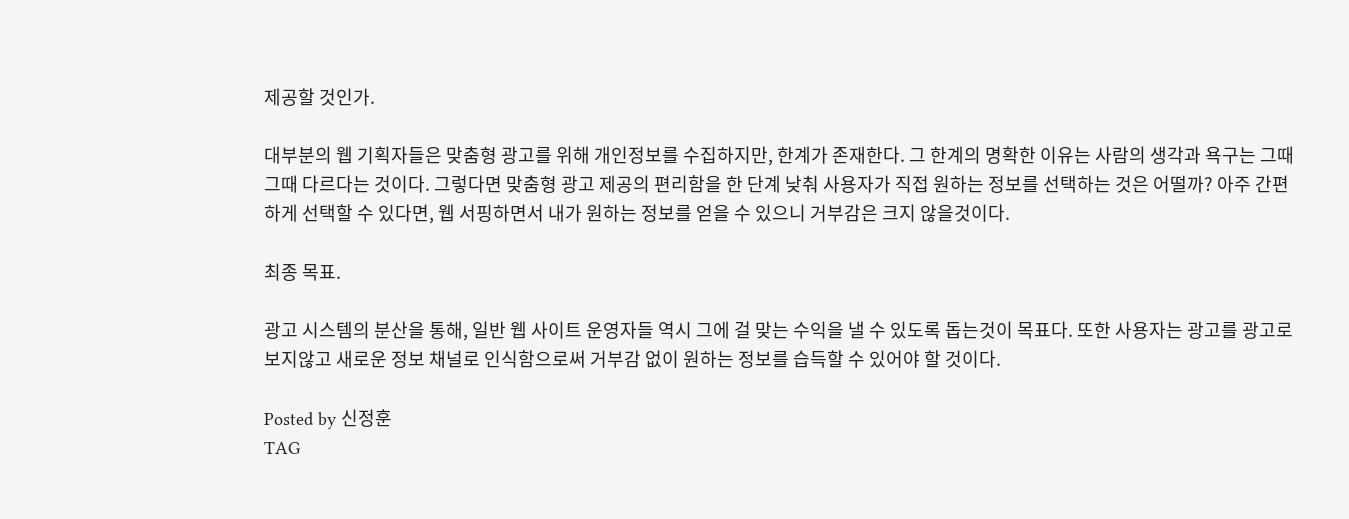제공할 것인가.

대부분의 웹 기획자들은 맞춤형 광고를 위해 개인정보를 수집하지만, 한계가 존재한다. 그 한계의 명확한 이유는 사람의 생각과 욕구는 그때그때 다르다는 것이다. 그렇다면 맞춤형 광고 제공의 편리함을 한 단계 낮춰 사용자가 직접 원하는 정보를 선택하는 것은 어떨까? 아주 간편하게 선택할 수 있다면, 웹 서핑하면서 내가 원하는 정보를 얻을 수 있으니 거부감은 크지 않을것이다.

최종 목표.

광고 시스템의 분산을 통해, 일반 웹 사이트 운영자들 역시 그에 걸 맞는 수익을 낼 수 있도록 돕는것이 목표다. 또한 사용자는 광고를 광고로 보지않고 새로운 정보 채널로 인식함으로써 거부감 없이 원하는 정보를 습득할 수 있어야 할 것이다.

Posted by 신정훈
TAG